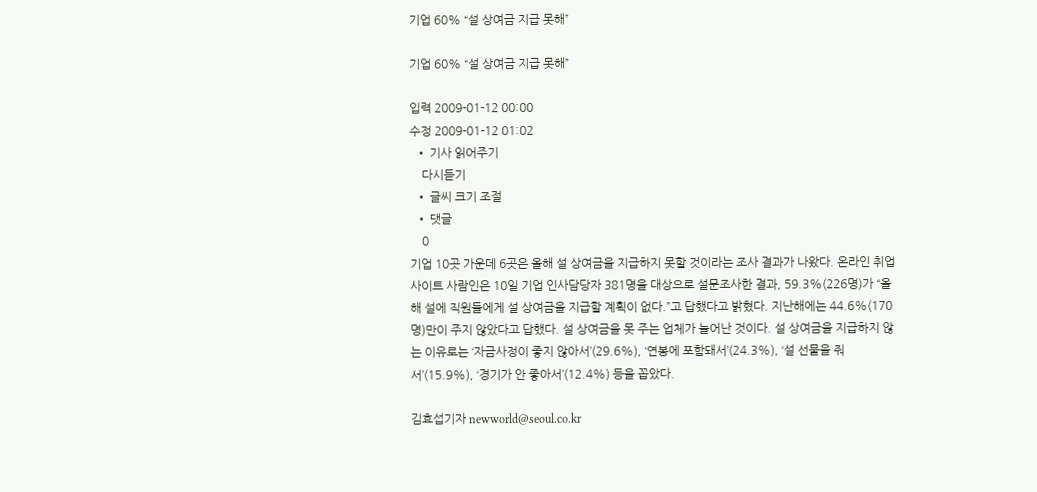기업 60% “설 상여금 지급 못해”

기업 60% “설 상여금 지급 못해”

입력 2009-01-12 00:00
수정 2009-01-12 01:02
  • 기사 읽어주기
    다시듣기
  • 글씨 크기 조절
  • 댓글
    0
기업 10곳 가운데 6곳은 올해 설 상여금을 지급하지 못할 것이라는 조사 결과가 나왔다. 온라인 취업사이트 사람인은 10일 기업 인사담당자 381명을 대상으로 설문조사한 결과, 59.3%(226명)가 “올해 설에 직원들에게 설 상여금을 지급할 계획이 없다.”고 답했다고 밝혔다. 지난해에는 44.6%(170명)만이 주지 않았다고 답했다. 설 상여금을 못 주는 업체가 늘어난 것이다. 설 상여금을 지급하지 않는 이유로는 ‘자금사정이 좋지 않아서’(29.6%), ‘연봉에 포함돼서’(24.3%), ‘설 선물을 줘서’(15.9%), ‘경기가 안 좋아서’(12.4%) 등을 꼽았다.

김효섭기자 newworld@seoul.co.kr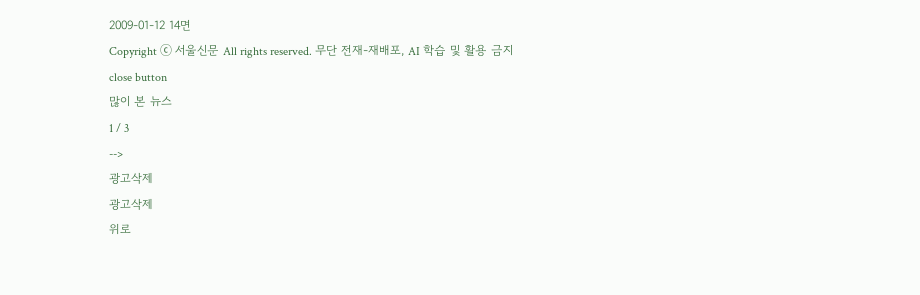2009-01-12 14면
Copyright ⓒ 서울신문 All rights reserved. 무단 전재-재배포, AI 학습 및 활용 금지
close button
많이 본 뉴스
1 / 3
-->
광고삭제
광고삭제
위로